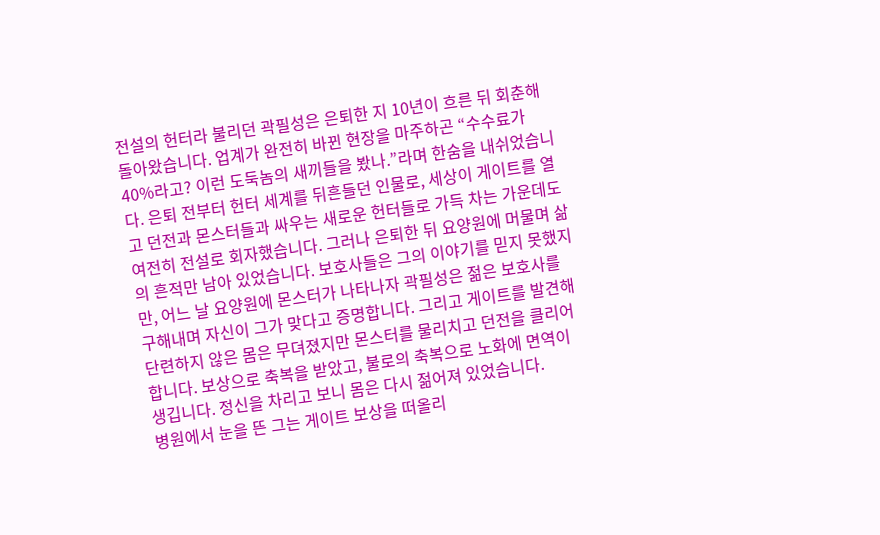전설의 헌터라 불리던 곽필성은 은퇴한 지 10년이 흐른 뒤 회춘해 돌아왔습니다. 업계가 완전히 바뀐 현장을 마주하곤 “수수료가 40%라고? 이런 도둑놈의 새끼들을 봤나.”라며 한숨을 내쉬었습니다. 은퇴 전부터 헌터 세계를 뒤흔들던 인물로, 세상이 게이트를 열고 던전과 몬스터들과 싸우는 새로운 헌터들로 가득 차는 가운데도 여전히 전설로 회자했습니다. 그러나 은퇴한 뒤 요양원에 머물며 삶의 흔적만 남아 있었습니다. 보호사들은 그의 이야기를 믿지 못했지만, 어느 날 요양원에 몬스터가 나타나자 곽필성은 젊은 보호사를 구해내며 자신이 그가 맞다고 증명합니다. 그리고 게이트를 발견해 단련하지 않은 몸은 무뎌졌지만 몬스터를 물리치고 던전을 클리어합니다. 보상으로 축복을 받았고, 불로의 축복으로 노화에 면역이 생깁니다. 정신을 차리고 보니 몸은 다시 젊어져 있었습니다.
병원에서 눈을 뜬 그는 게이트 보상을 떠올리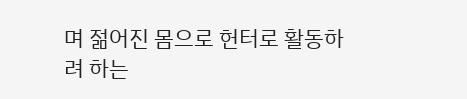며 젊어진 몸으로 헌터로 활동하려 하는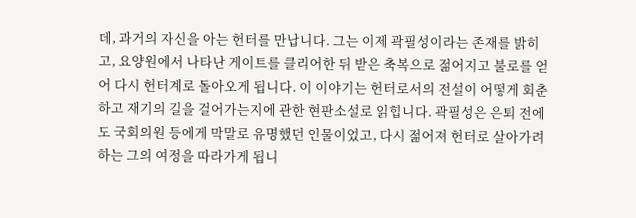데, 과거의 자신을 아는 헌터를 만납니다. 그는 이제 곽필성이라는 존재를 밝히고, 요양원에서 나타난 게이트를 클리어한 뒤 받은 축복으로 젊어지고 불로를 얻어 다시 헌터계로 돌아오게 됩니다. 이 이야기는 헌터로서의 전설이 어떻게 회춘하고 재기의 길을 걸어가는지에 관한 현판소설로 읽힙니다. 곽필성은 은퇴 전에도 국회의원 등에게 막말로 유명했던 인물이었고, 다시 젊어져 헌터로 살아가려 하는 그의 여정을 따라가게 됩니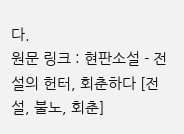다.
원문 링크 : 현판소설 - 전설의 헌터, 회춘하다 [전설, 불노, 회춘]